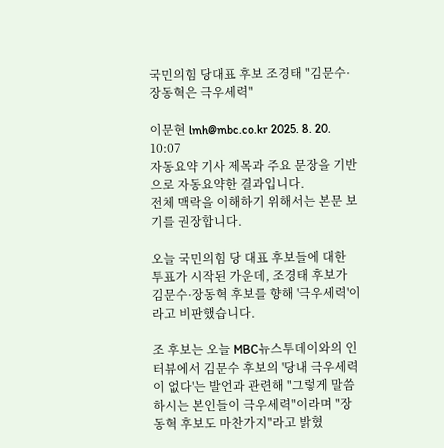국민의힘 당대표 후보 조경태 "김문수·장동혁은 극우세력"

이문현 lmh@mbc.co.kr 2025. 8. 20. 10:07
자동요약 기사 제목과 주요 문장을 기반으로 자동요약한 결과입니다.
전체 맥락을 이해하기 위해서는 본문 보기를 권장합니다.

오늘 국민의힘 당 대표 후보들에 대한 투표가 시작된 가운데, 조경태 후보가 김문수·장동혁 후보를 향해 '극우세력'이라고 비판했습니다.

조 후보는 오늘 MBC뉴스투데이와의 인터뷰에서 김문수 후보의 '당내 극우세력이 없다'는 발언과 관련해 "그렇게 말씀하시는 본인들이 극우세력"이라며 "장동혁 후보도 마찬가지"라고 밝혔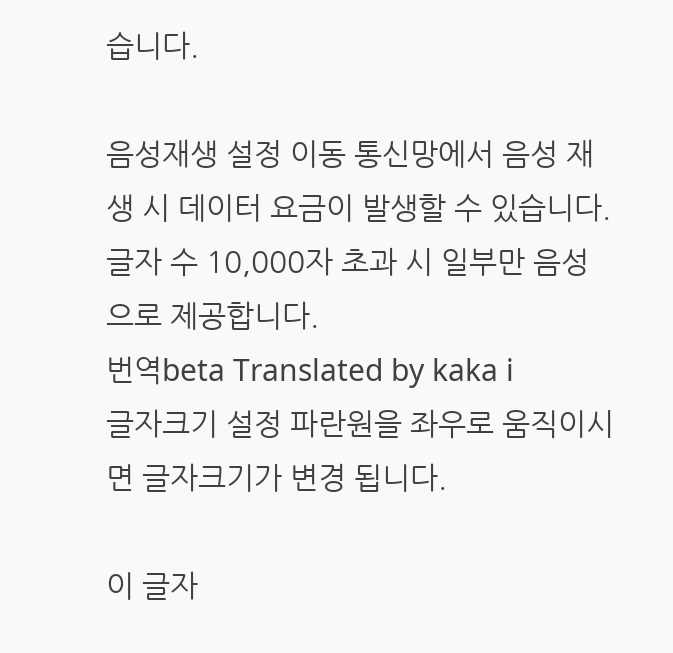습니다.

음성재생 설정 이동 통신망에서 음성 재생 시 데이터 요금이 발생할 수 있습니다. 글자 수 10,000자 초과 시 일부만 음성으로 제공합니다.
번역beta Translated by kaka i
글자크기 설정 파란원을 좌우로 움직이시면 글자크기가 변경 됩니다.

이 글자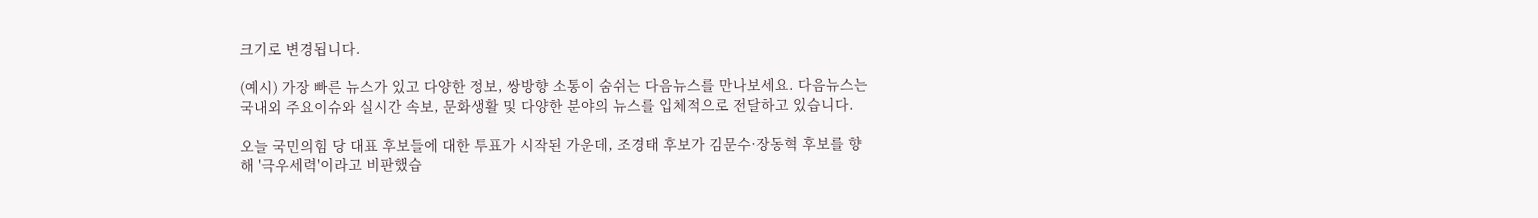크기로 변경됩니다.

(예시) 가장 빠른 뉴스가 있고 다양한 정보, 쌍방향 소통이 숨쉬는 다음뉴스를 만나보세요. 다음뉴스는 국내외 주요이슈와 실시간 속보, 문화생활 및 다양한 분야의 뉴스를 입체적으로 전달하고 있습니다.

오늘 국민의힘 당 대표 후보들에 대한 투표가 시작된 가운데, 조경태 후보가 김문수·장동혁 후보를 향해 '극우세력'이라고 비판했습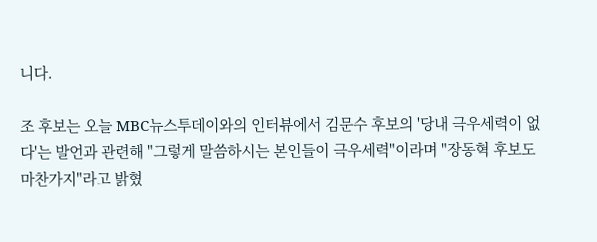니다.

조 후보는 오늘 MBC뉴스투데이와의 인터뷰에서 김문수 후보의 '당내 극우세력이 없다'는 발언과 관련해 "그렇게 말씀하시는 본인들이 극우세력"이라며 "장동혁 후보도 마찬가지"라고 밝혔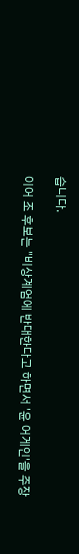습니다.

이어 조 후보는 "비상계엄에 반대한다고 하면서 '윤 어게인'을 주장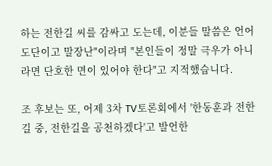하는 전한길 씨를 감싸고 도는데, 이분들 말씀은 언어도단이고 말장난"이라며 "본인들이 정말 극우가 아니라면 단호한 면이 있어야 한다"고 지적했습니다.

조 후보는 또, 어제 3차 TV토론회에서 '한동훈과 전한길 중, 전한길을 공천하겠다'고 발언한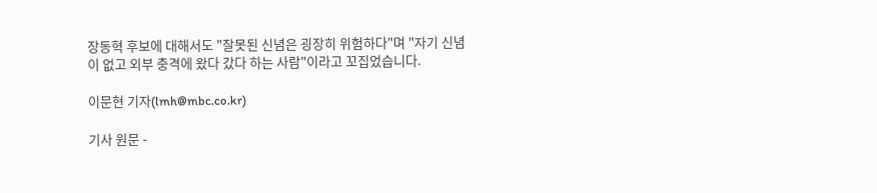장동혁 후보에 대해서도 "잘못된 신념은 굉장히 위험하다"며 "자기 신념이 없고 외부 충격에 왔다 갔다 하는 사람"이라고 꼬집었습니다.

이문현 기자(lmh@mbc.co.kr)

기사 원문 -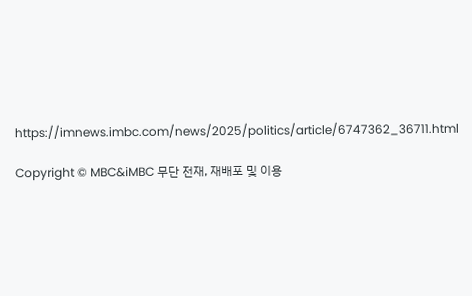https://imnews.imbc.com/news/2025/politics/article/6747362_36711.html

Copyright © MBC&iMBC 무단 전재, 재배포 및 이용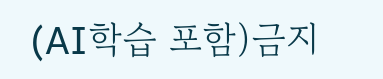(AI학습 포함)금지